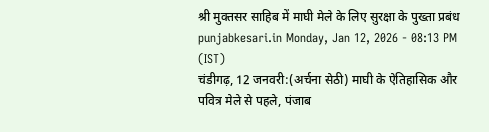श्री मुक्तसर साहिब में माघी मेले के लिए सुरक्षा के पुख्ता प्रबंध
punjabkesari.in Monday, Jan 12, 2026 - 08:13 PM (IST)
चंडीगढ़, 12 जनवरी:(अर्चना सेठी) माघी के ऐतिहासिक और पवित्र मेले से पहले, पंजाब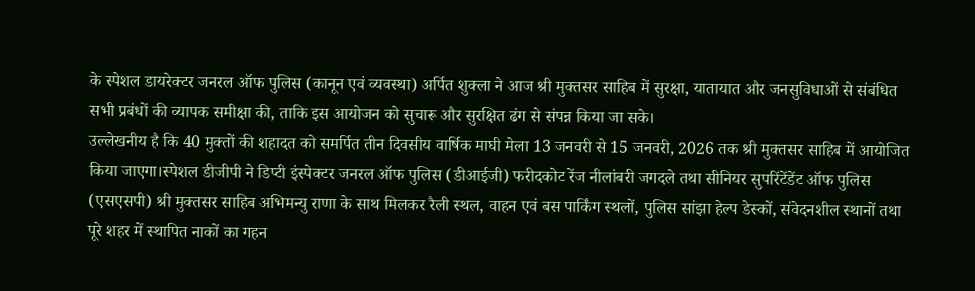के स्पेशल डायरेक्टर जनरल ऑफ पुलिस (कानून एवं व्यवस्था) अर्पित शुक्ला ने आज श्री मुक्तसर साहिब में सुरक्षा, यातायात और जनसुविधाओं से संबंधित सभी प्रबंधों की व्यापक समीक्षा की, ताकि इस आयोजन को सुचारू और सुरक्षित ढंग से संपन्न किया जा सके।
उल्लेखनीय है कि 40 मुक्तों की शहादत को समर्पित तीन दिवसीय वार्षिक माघी मेला 13 जनवरी से 15 जनवरी, 2026 तक श्री मुक्तसर साहिब में आयोजित किया जाएगा।स्पेशल डीजीपी ने डिप्टी इंस्पेक्टर जनरल ऑफ पुलिस (डीआईजी) फरीदकोट रेंज नीलांबरी जगदले तथा सीनियर सुपरिंटेंडेंट ऑफ पुलिस (एसएसपी) श्री मुक्तसर साहिब अभिमन्यु राणा के साथ मिलकर रैली स्थल, वाहन एवं बस पार्किंग स्थलों, पुलिस सांझा हेल्प डेस्कों, संवेदनशील स्थानों तथा पूरे शहर में स्थापित नाकों का गहन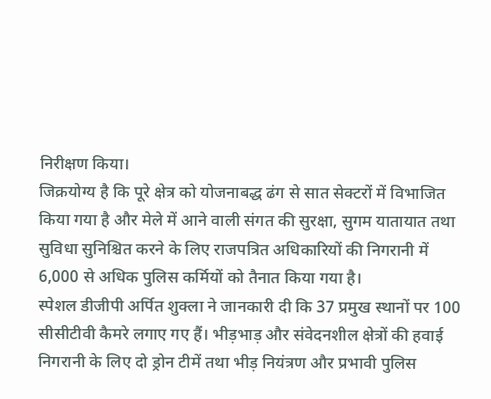निरीक्षण किया।
जिक्रयोग्य है कि पूरे क्षेत्र को योजनाबद्ध ढंग से सात सेक्टरों में विभाजित किया गया है और मेले में आने वाली संगत की सुरक्षा, सुगम यातायात तथा सुविधा सुनिश्चित करने के लिए राजपत्रित अधिकारियों की निगरानी में 6,000 से अधिक पुलिस कर्मियों को तैनात किया गया है।
स्पेशल डीजीपी अर्पित शुक्ला ने जानकारी दी कि 37 प्रमुख स्थानों पर 100 सीसीटीवी कैमरे लगाए गए हैं। भीड़भाड़ और संवेदनशील क्षेत्रों की हवाई निगरानी के लिए दो ड्रोन टीमें तथा भीड़ नियंत्रण और प्रभावी पुलिस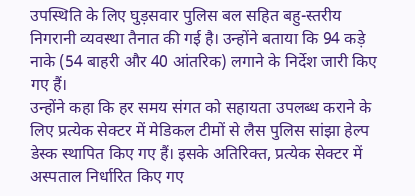उपस्थिति के लिए घुड़सवार पुलिस बल सहित बहु-स्तरीय निगरानी व्यवस्था तैनात की गई है। उन्होंने बताया कि 94 कड़े नाके (54 बाहरी और 40 आंतरिक) लगाने के निर्देश जारी किए गए हैं।
उन्होंने कहा कि हर समय संगत को सहायता उपलब्ध कराने के लिए प्रत्येक सेक्टर में मेडिकल टीमों से लैस पुलिस सांझा हेल्प डेस्क स्थापित किए गए हैं। इसके अतिरिक्त, प्रत्येक सेक्टर में अस्पताल निर्धारित किए गए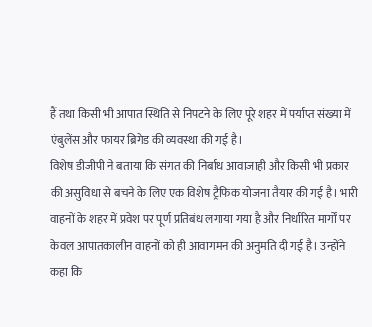हैं तथा किसी भी आपात स्थिति से निपटने के लिए पूरे शहर में पर्याप्त संख्या में एंबुलेंस और फायर ब्रिगेड की व्यवस्था की गई है।
विशेष डीजीपी ने बताया कि संगत की निर्बाध आवाजाही और किसी भी प्रकार की असुविधा से बचने के लिए एक विशेष ट्रैफिक योजना तैयार की गई है। भारी वाहनों के शहर में प्रवेश पर पूर्ण प्रतिबंध लगाया गया है और निर्धारित मार्गों पर केवल आपातकालीन वाहनों को ही आवागमन की अनुमति दी गई है। उन्होंने कहा कि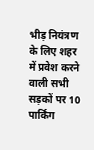भीड़ नियंत्रण के लिए शहर में प्रवेश करने वाली सभी सड़कों पर 10 पार्किंग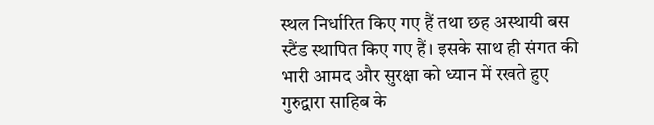स्थल निर्धारित किए गए हैं तथा छह अस्थायी बस स्टैंड स्थापित किए गए हैं। इसके साथ ही संगत की भारी आमद और सुरक्षा को ध्यान में रखते हुए गुरुद्वारा साहिब के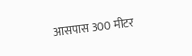आसपास 300 मीटर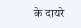के दायरे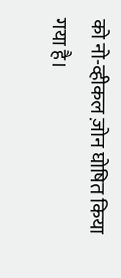को नो-व्हीकल ज़ोन घोषित किया गया है।